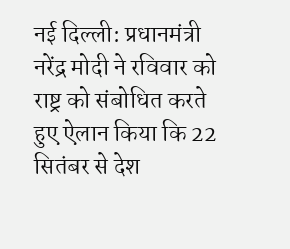नई दिल्ली: प्रधानमंत्री नरेंद्र मोदी ने रविवार को राष्ट्र को संबोधित करते हुए ऐलान किया कि 22 सितंबर से देश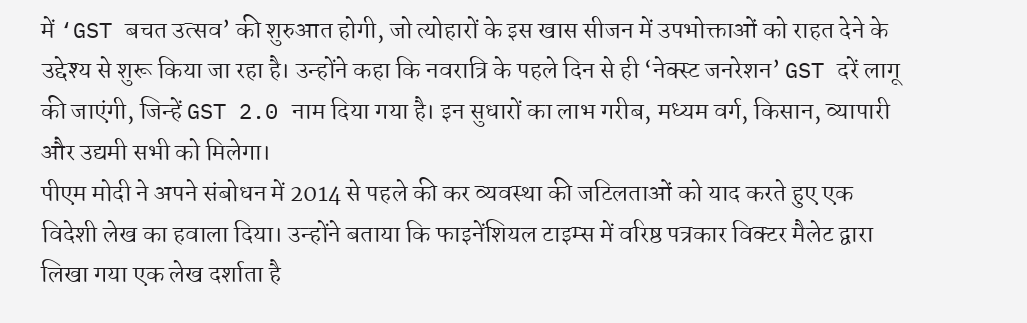में ‘GST बचत उत्सव’ की शुरुआत होगी, जो त्योहारों के इस खास सीजन में उपभोक्ताओं को राहत देने के उद्देश्य से शुरू किया जा रहा है। उन्होंने कहा कि नवरात्रि के पहले दिन से ही ‘नेक्स्ट जनरेशन’ GST दरें लागू की जाएंगी, जिन्हें GST 2.0 नाम दिया गया है। इन सुधारों का लाभ गरीब, मध्यम वर्ग, किसान, व्यापारी और उद्यमी सभी को मिलेगा।
पीएम मोदी ने अपने संबोधन में 2014 से पहले की कर व्यवस्था की जटिलताओं को याद करते हुए एक विदेशी लेख का हवाला दिया। उन्होंने बताया कि फाइनेंशियल टाइम्स में वरिष्ठ पत्रकार विक्टर मैलेट द्वारा लिखा गया एक लेख दर्शाता है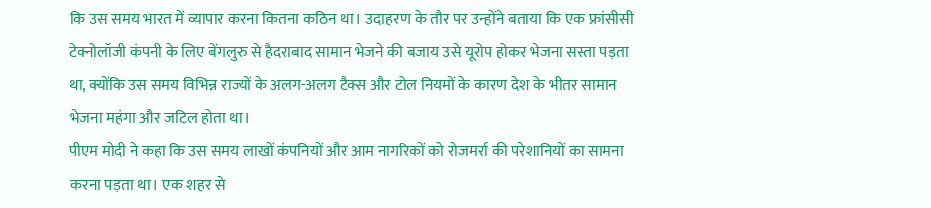कि उस समय भारत में व्यापार करना कितना कठिन था। उदाहरण के तौर पर उन्होंने बताया कि एक फ्रांसीसी टेक्नोलॉजी कंपनी के लिए बेंगलुरु से हैदराबाद सामान भेजने की बजाय उसे यूरोप होकर भेजना सस्ता पड़ता था, क्योंकि उस समय विभिन्न राज्यों के अलग-अलग टैक्स और टोल नियमों के कारण देश के भीतर सामान भेजना महंगा और जटिल होता था।
पीएम मोदी ने कहा कि उस समय लाखों कंपनियों और आम नागरिकों को रोजमर्रा की परेशानियों का सामना करना पड़ता था। एक शहर से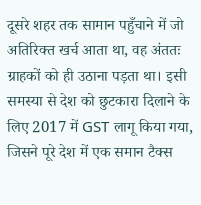दूसरे शहर तक सामान पहुँचाने में जो अतिरिक्त खर्च आता था, वह अंततः ग्राहकों को ही उठाना पड़ता था। इसी समस्या से देश को छुटकारा दिलाने के लिए 2017 में GST लागू किया गया, जिसने पूरे देश में एक समान टैक्स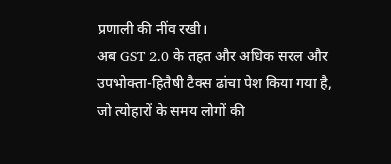प्रणाली की नींव रखी।
अब GST 2.0 के तहत और अधिक सरल और उपभोक्ता-हितैषी टैक्स ढांचा पेश किया गया है, जो त्योहारों के समय लोगों की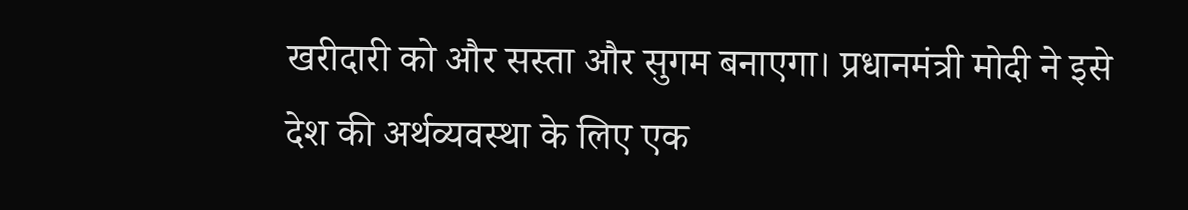खरीदारी को और सस्ता और सुगम बनाएगा। प्रधानमंत्री मोदी ने इसे देश की अर्थव्यवस्था के लिए एक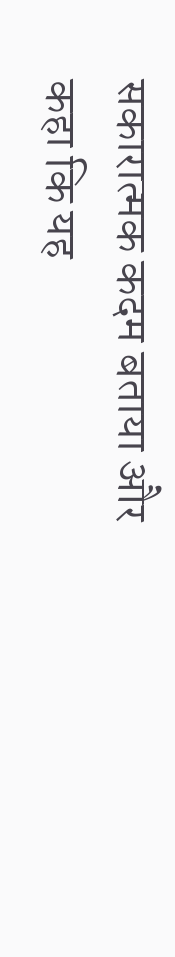सकारात्मक कदम बताया और कहा कि यह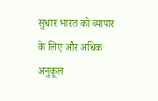सुधार भारत को व्यापार के लिए और अधिक अनुकूल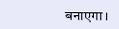बनाएगा।